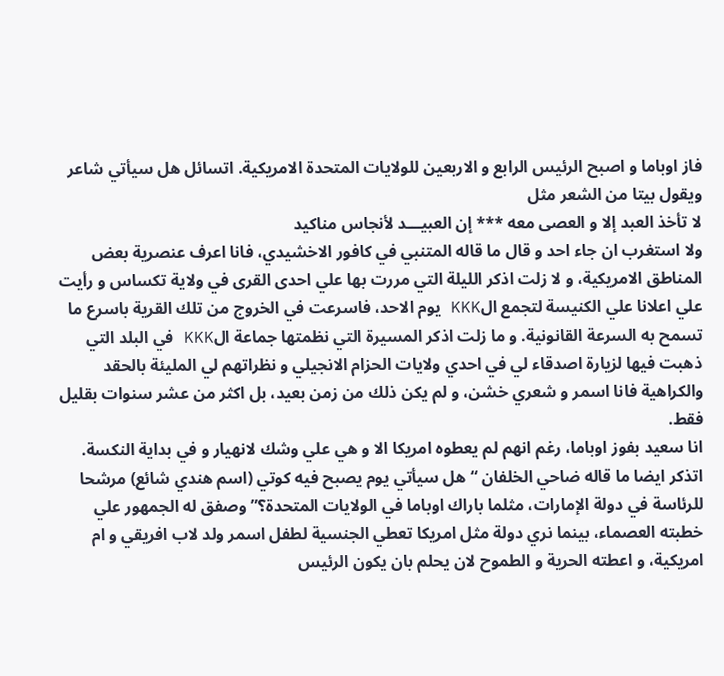فاز اوباما و اصبح الرئيس الرابع و الاربعين للولايات المتحدة الامريكية. اتسائل هل سيأتي شاعر ويقول بيتا من الشعر مثل
لا تأخذ العبد إلا و العصى معه *** إن العبيـــد لأنجاس مناكيد
ولا استغرب ان جاء احد و قال ما قاله المتنبي في كافور الاخشيدي، فانا اعرف عنصرية بعض المناطق الامريكية، و لا زلت اذكر الليلة التي مررت بها علي احدى القرى في ولاية تكساس و رأيت علي اعلانا علي الكنيسة لتجمع الKKK يوم الاحد، فاسرعت في الخروج من تلك القرية باسرع ما تسمح به السرعة القانونية. و ما زلت اذكر المسيرة التي نظمتها جماعة الKKK في البلد التي ذهبت فيها لزيارة اصدقاء لي في احدي ولايات الحزام الانجيلي و نظراتهم لي المليئة بالحقد والكراهية فانا اسمر و شعري خشن، و لم يكن ذلك من زمن بعيد، بل اكثر من عشر سنوات بقليل فقط.
انا سعيد بفوز اوباما، رغم انهم لم يعطوه امريكا الا و هي علي وشك لانهيار و في بداية النكسة.
اتذكر ايضا ما قاله ضاحي الخلفان “هل سيأتي يوم يصبح فيه كوتي (اسم هندي شائع) مرشحا للرئاسة في دولة الإمارات، مثلما باراك اوباما في الولايات المتحدة؟” وصفق له الجمهور علي خطبته العصماء، بينما نري دولة مثل امريكا تعطي الجنسية لطفل اسمر ولد لاب افريقي و ام امريكية، و اعطته الحرية و الطموح لان يحلم بان يكون الرئيس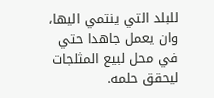للبلد التي ينتمي اليها، وان يعمل جاهدا حتي في محل لبيع المثلجات ليحقق حلمه.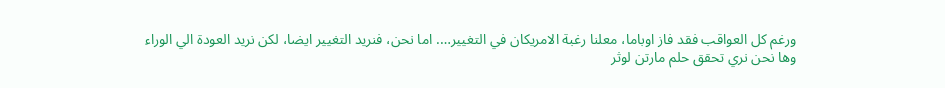ورغم كل العواقب فقد فاز اوباما، معلنا رغبة الامريكان في التغيير…. اما نحن، فنريد التغيير ايضا، لكن نريد العودة الي الوراء
وها نحن نري تحقق حلم مارتن لوثر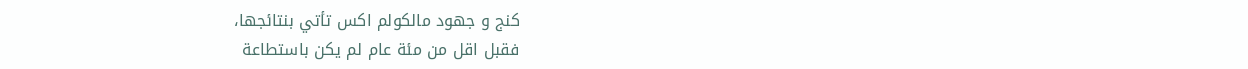كنج و جهود مالكولم اكس تأتي بنتائجها،
فقبل اقل من مئة عام لم يكن باستطاعة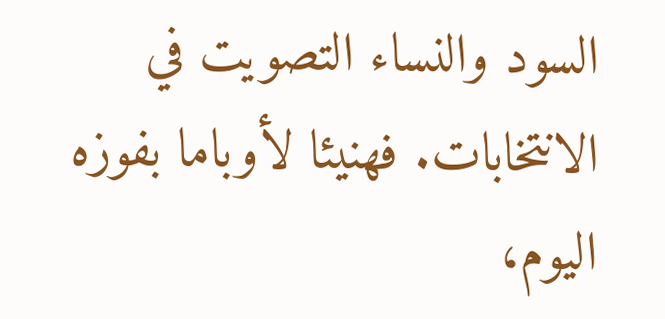السود والنساء التصويت في الانتخابات. فهنيئا لأوباما بفوزه اليوم،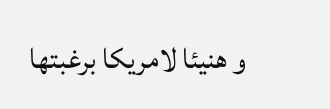و هنيئا لامريكا برغبتها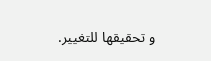و تحقيقها للتغيير.